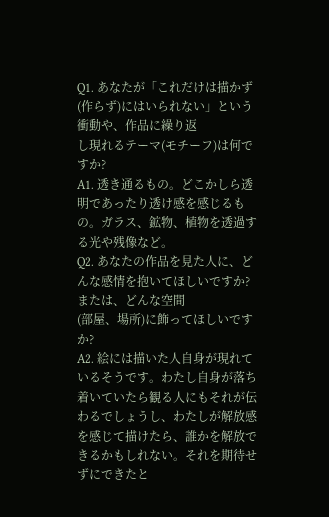Q1. あなたが「これだけは描かず(作らず)にはいられない」という衝動や、作品に繰り返
し現れるテーマ(モチーフ)は何ですか?
A1. 透き通るもの。どこかしら透明であったり透け感を感じるもの。ガラス、鉱物、植物を透過する光や残像など。
Q2. あなたの作品を見た人に、どんな感情を抱いてほしいですか? または、どんな空間
(部屋、場所)に飾ってほしいですか?
A2. 絵には描いた人自身が現れているそうです。わたし自身が落ち着いていたら観る人にもそれが伝わるでしょうし、わたしが解放感を感じて描けたら、誰かを解放できるかもしれない。それを期待せずにできたと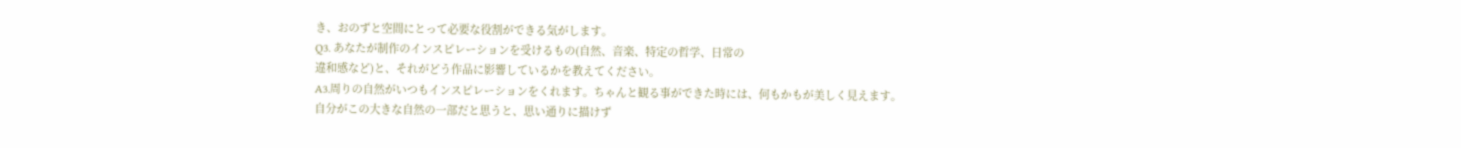き、おのずと空間にとって必要な役割ができる気がします。
Q3. あなたが制作のインスピレーションを受けるもの(自然、音楽、特定の哲学、日常の
違和感など)と、それがどう作品に影響しているかを教えてください。
A3.周りの自然がいつもインスピレーションをくれます。ちゃんと観る事ができた時には、何もかもが美しく見えます。
自分がこの大きな自然の一部だと思うと、思い通りに描けず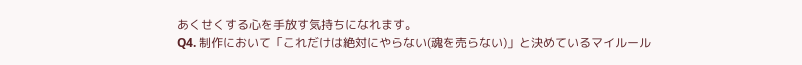あくせくする心を手放す気持ちになれます。
Q4. 制作において「これだけは絶対にやらない(魂を売らない)」と決めているマイルール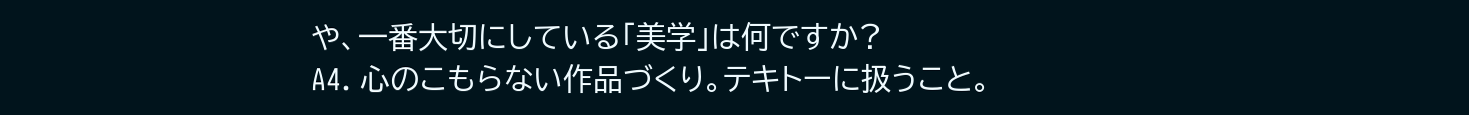や、一番大切にしている「美学」は何ですか?
A4. 心のこもらない作品づくり。テキトーに扱うこと。